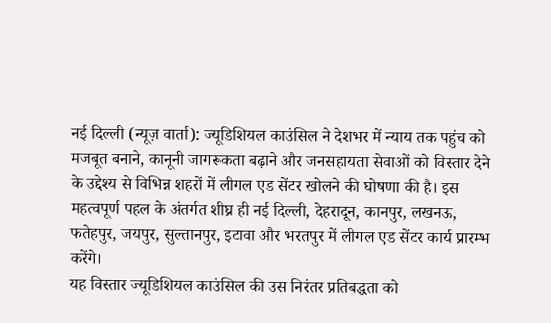नई दिल्ली (न्यूज़ वार्ता): ज्यूडिशियल काउंसिल ने देशभर में न्याय तक पहुंच को मजबूत बनाने, कानूनी जागरूकता बढ़ाने और जनसहायता सेवाओं को विस्तार देने के उद्देश्य से विभिन्न शहरों में लीगल एड सेंटर खोलने की घोषणा की है। इस महत्वपूर्ण पहल के अंतर्गत शीघ्र ही नई दिल्ली, देहरादून, कानपुर, लखनऊ, फतेहपुर, जयपुर, सुल्तानपुर, इटावा और भरतपुर में लीगल एड सेंटर कार्य प्रारम्भ करेंगे।
यह विस्तार ज्यूडिशियल काउंसिल की उस निरंतर प्रतिबद्धता को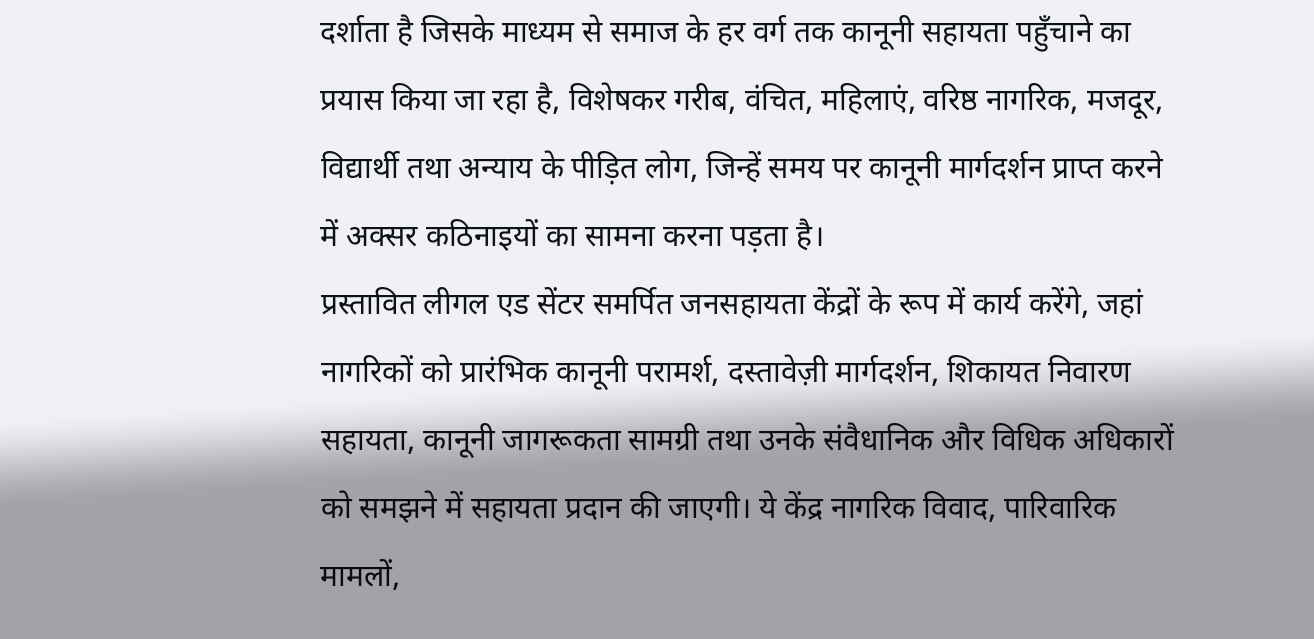दर्शाता है जिसके माध्यम से समाज के हर वर्ग तक कानूनी सहायता पहुँचाने का प्रयास किया जा रहा है, विशेषकर गरीब, वंचित, महिलाएं, वरिष्ठ नागरिक, मजदूर, विद्यार्थी तथा अन्याय के पीड़ित लोग, जिन्हें समय पर कानूनी मार्गदर्शन प्राप्त करने में अक्सर कठिनाइयों का सामना करना पड़ता है।
प्रस्तावित लीगल एड सेंटर समर्पित जनसहायता केंद्रों के रूप में कार्य करेंगे, जहां नागरिकों को प्रारंभिक कानूनी परामर्श, दस्तावेज़ी मार्गदर्शन, शिकायत निवारण सहायता, कानूनी जागरूकता सामग्री तथा उनके संवैधानिक और विधिक अधिकारों को समझने में सहायता प्रदान की जाएगी। ये केंद्र नागरिक विवाद, पारिवारिक मामलों,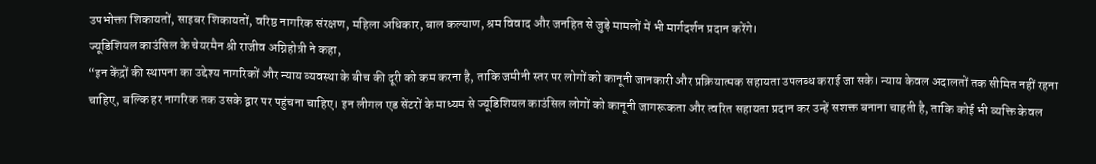उपभोक्ता शिकायतों, साइबर शिकायतों, वरिष्ठ नागरिक संरक्षण, महिला अधिकार, बाल कल्याण, श्रम विवाद और जनहित से जुड़े मामलों में भी मार्गदर्शन प्रदान करेंगे।
ज्यूडिशियल काउंसिल के चेयरमैन श्री राजीव अग्निहोत्री ने कहा,
“इन केंद्रों की स्थापना का उद्देश्य नागरिकों और न्याय व्यवस्था के बीच की दूरी को कम करना है, ताकि जमीनी स्तर पर लोगों को कानूनी जानकारी और प्रक्रियात्मक सहायता उपलब्ध कराई जा सके। न्याय केवल अदालतों तक सीमित नहीं रहना चाहिए, बल्कि हर नागरिक तक उसके द्वार पर पहुंचना चाहिए। इन लीगल एड सेंटरों के माध्यम से ज्यूडिशियल काउंसिल लोगों को कानूनी जागरूकता और त्वरित सहायता प्रदान कर उन्हें सशक्त बनाना चाहती है, ताकि कोई भी व्यक्ति केवल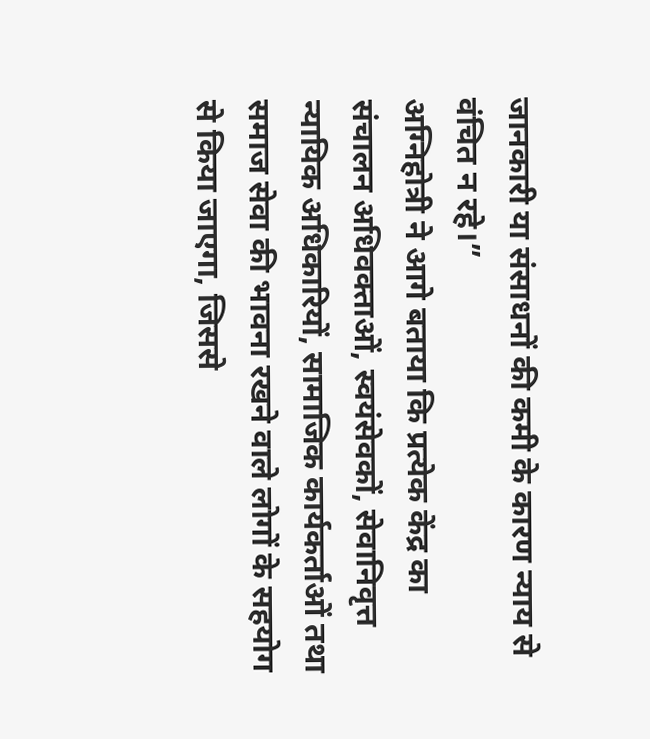जानकारी या संसाधनों की कमी के कारण न्याय से वंचित न रहे।”
अग्निहोत्री ने आगे बताया कि प्रत्येक केंद्र का संचालन अधिवक्ताओं, स्वयंसेवकों, सेवानिवृत्त न्यायिक अधिकारियों, सामाजिक कार्यकर्ताओं तथा समाज सेवा की भावना रखने वाले लोगों के सहयोग से किया जाएगा, जिससे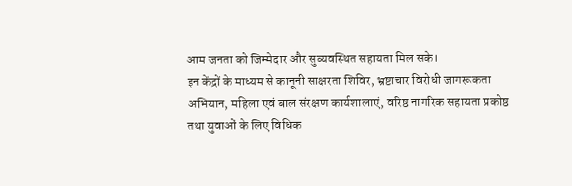आम जनता को जिम्मेदार और सुव्यवस्थित सहायता मिल सके।
इन केंद्रों के माध्यम से कानूनी साक्षरता शिविर, भ्रष्टाचार विरोधी जागरूकता अभियान, महिला एवं बाल संरक्षण कार्यशालाएं, वरिष्ठ नागरिक सहायता प्रकोष्ठ तथा युवाओं के लिए विधिक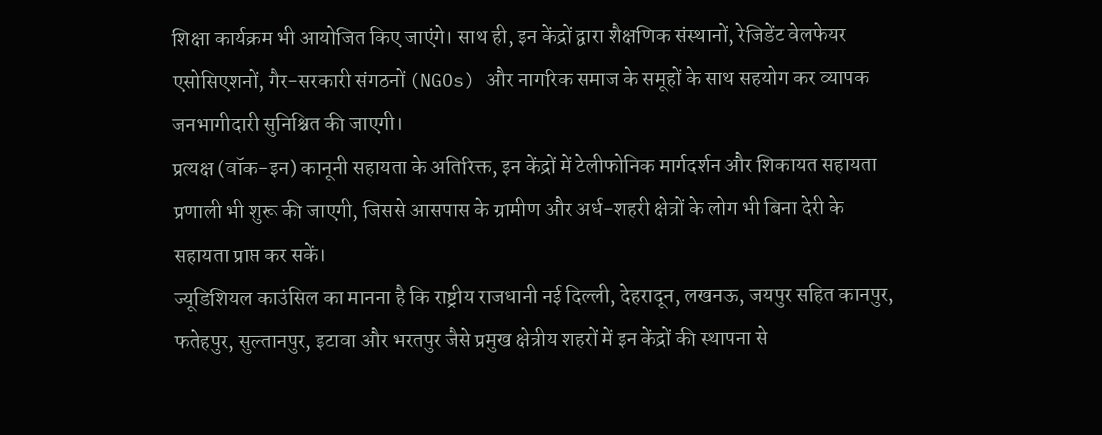शिक्षा कार्यक्रम भी आयोजित किए जाएंगे। साथ ही, इन केंद्रों द्वारा शैक्षणिक संस्थानों, रेजिडेंट वेलफेयर एसोसिएशनों, गैर-सरकारी संगठनों (NGOs) और नागरिक समाज के समूहों के साथ सहयोग कर व्यापक जनभागीदारी सुनिश्चित की जाएगी।
प्रत्यक्ष (वॉक-इन) कानूनी सहायता के अतिरिक्त, इन केंद्रों में टेलीफोनिक मार्गदर्शन और शिकायत सहायता प्रणाली भी शुरू की जाएगी, जिससे आसपास के ग्रामीण और अर्ध-शहरी क्षेत्रों के लोग भी बिना देरी के सहायता प्राप्त कर सकें।
ज्यूडिशियल काउंसिल का मानना है कि राष्ट्रीय राजधानी नई दिल्ली, देहरादून, लखनऊ, जयपुर सहित कानपुर, फतेहपुर, सुल्तानपुर, इटावा और भरतपुर जैसे प्रमुख क्षेत्रीय शहरों में इन केंद्रों की स्थापना से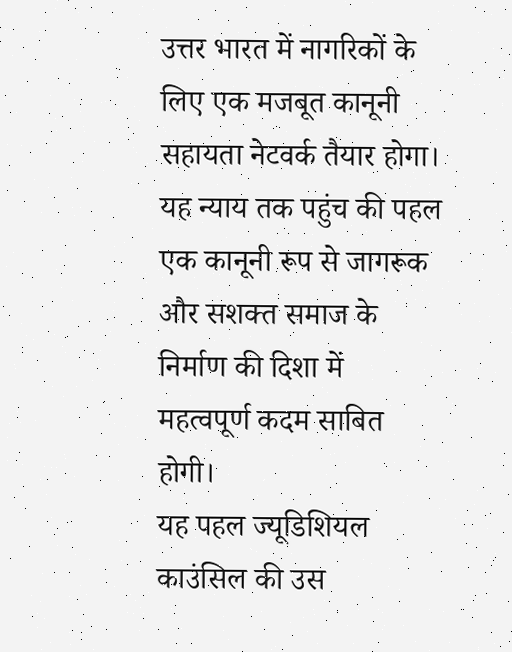उत्तर भारत में नागरिकों के लिए एक मजबूत कानूनी सहायता नेटवर्क तैयार होगा।
यह न्याय तक पहुंच की पहल एक कानूनी रूप से जागरूक और सशक्त समाज के निर्माण की दिशा में महत्वपूर्ण कदम साबित होगी।
यह पहल ज्यूडिशियल काउंसिल की उस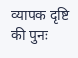व्यापक दृष्टि की पुनः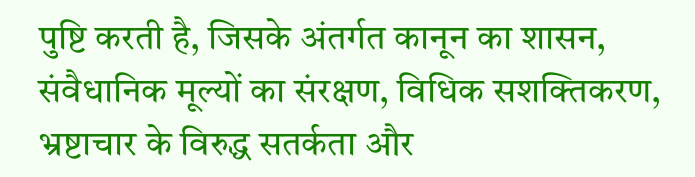पुष्टि करती है, जिसके अंतर्गत कानून का शासन, संवैधानिक मूल्यों का संरक्षण, विधिक सशक्तिकरण, भ्रष्टाचार के विरुद्ध सतर्कता और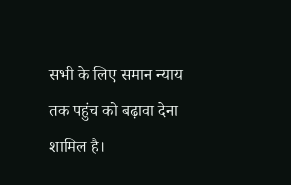सभी के लिए समान न्याय तक पहुंच को बढ़ावा देना शामिल है।